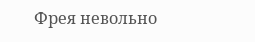Фрея невольно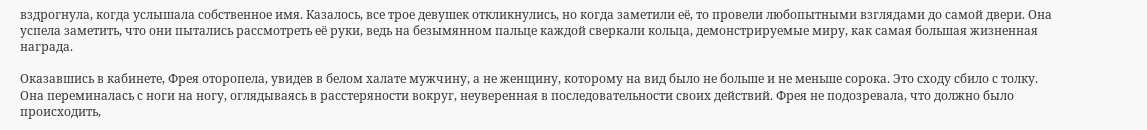вздрогнула, когда услышала собственное имя. Казалось, все трое девушек откликнулись, но когда заметили её, то провели любопытными взглядами до самой двери. Она успела заметить, что они пытались рассмотреть её руки, ведь на безымянном пальце каждой сверкали кольца, демонстрируемые миру, как самая большая жизненная награда.

Оказавшись в кабинете, Фрея оторопела, увидев в белом халате мужчину, а не женщину, которому на вид было не больше и не меньше сорока. Это сходу сбило с толку. Она переминалась с ноги на ногу, оглядываясь в расстеряности вокруг, неуверенная в последовательности своих действий. Фрея не подозревала, что должно было происходить,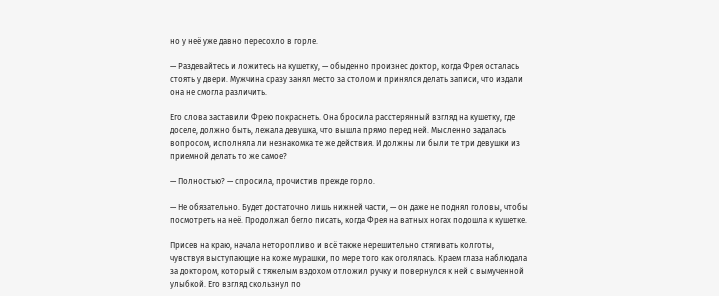но у неё уже давно пересохло в горле.

— Раздевайтесь и ложитесь на кушетку, — обыденно произнес доктор, когда Фрея осталась стоять у двери. Мужчина сразу занял место за столом и принялся делать записи, что издали она не смогла различить.

Его слова заставили Фрею покраснеть. Она бросила расстерянный взгляд на кушетку, где доселе, должно быть, лежала девушка, что вышла прямо перед ней. Мысленно задалась вопросом, исполняла ли незнакомка те же действия. И должны ли были те три девушки из приемной делать то же самое?

— Полностью? — спросила, прочистив прежде горло.

— Не обязательно. Будет достаточно лишь нижней части, — он даже не поднял головы, чтобы посмотреть на неё. Продолжал бегло писать, когда Фрея на ватных ногах подошла к кушетке.

Присев на краю, начала неторопливо и всё также нерешительно стягивать колготы, чувствуя выступающие на коже мурашки, по мере того как оголялась. Краем глаза наблюдала за доктором, который с тяжелым вздохом отложил ручку и повернулся к ней с вымученной улыбкой. Его взгляд скользнул по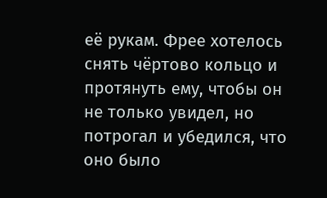её рукам. Фрее хотелось снять чёртово кольцо и протянуть ему, чтобы он не только увидел, но потрогал и убедился, что оно было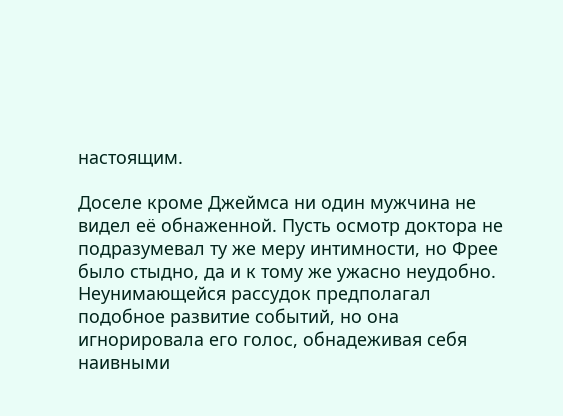настоящим.

Доселе кроме Джеймса ни один мужчина не видел её обнаженной. Пусть осмотр доктора не подразумевал ту же меру интимности, но Фрее было стыдно, да и к тому же ужасно неудобно. Неунимающейся рассудок предполагал подобное развитие событий, но она игнорировала его голос, обнадеживая себя наивными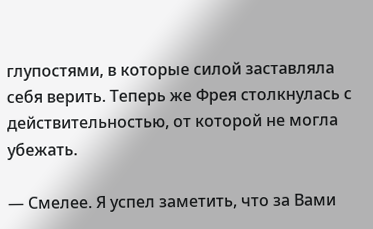глупостями, в которые силой заставляла себя верить. Теперь же Фрея столкнулась с действительностью, от которой не могла убежать.

— Смелее. Я успел заметить, что за Вами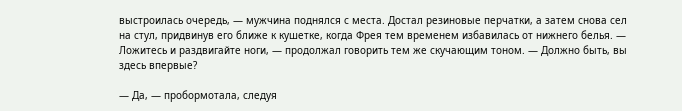выстроилась очередь, — мужчина поднялся с места. Достал резиновые перчатки, а затем снова сел на стул, придвинув его ближе к кушетке, когда Фрея тем временем избавилась от нижнего белья. — Ложитесь и раздвигайте ноги, — продолжал говорить тем же скучающим тоном. — Должно быть, вы здесь впервые?

— Да, — пробормотала, следуя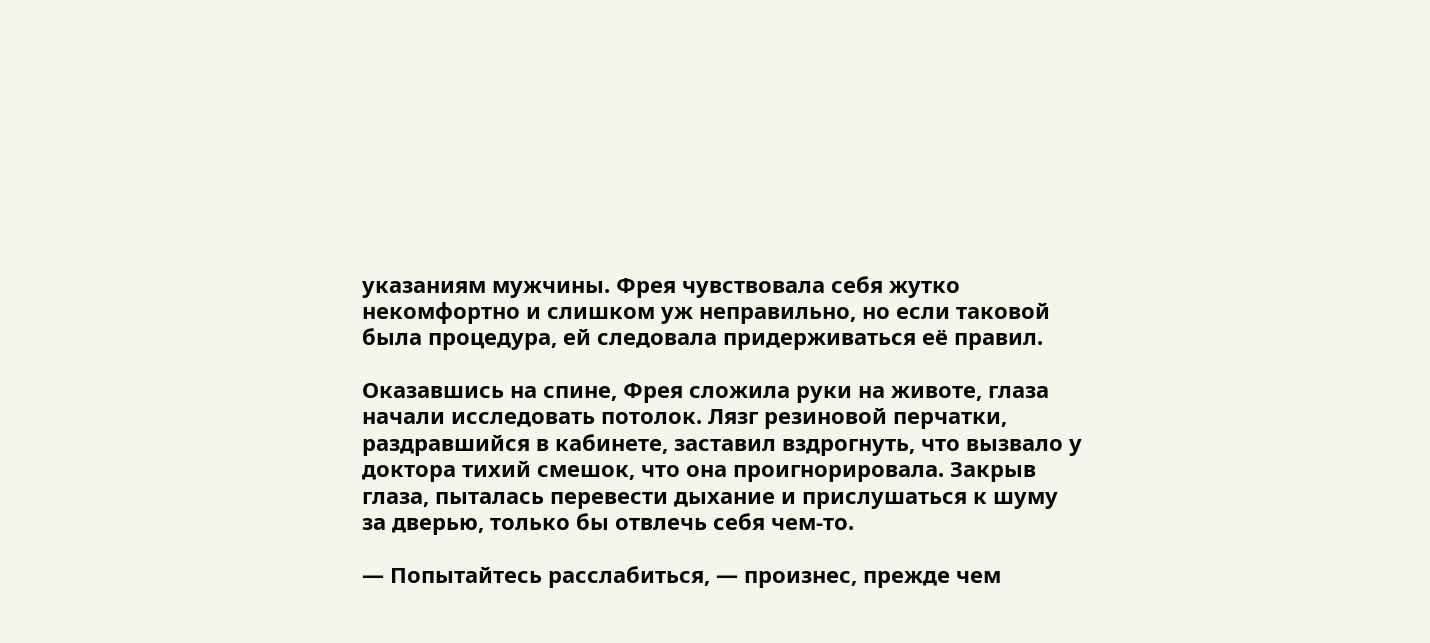указаниям мужчины. Фрея чувствовала себя жутко некомфортно и слишком уж неправильно, но если таковой была процедура, ей следовала придерживаться её правил.

Оказавшись на спине, Фрея сложила руки на животе, глаза начали исследовать потолок. Лязг резиновой перчатки, раздравшийся в кабинете, заставил вздрогнуть, что вызвало у доктора тихий смешок, что она проигнорировала. Закрыв глаза, пыталась перевести дыхание и прислушаться к шуму за дверью, только бы отвлечь себя чем-то.

— Попытайтесь расслабиться, — произнес, прежде чем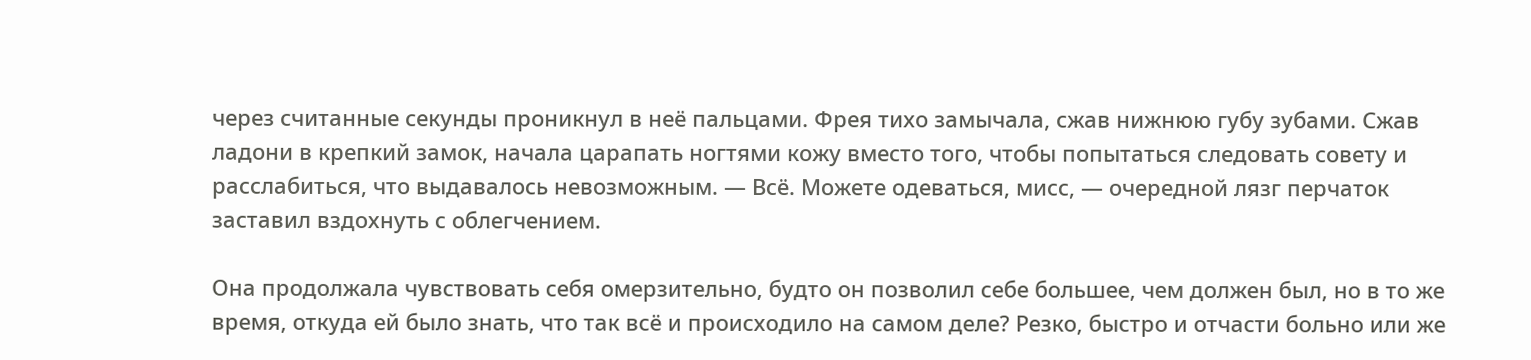через считанные секунды проникнул в неё пальцами. Фрея тихо замычала, сжав нижнюю губу зубами. Сжав ладони в крепкий замок, начала царапать ногтями кожу вместо того, чтобы попытаться следовать совету и расслабиться, что выдавалось невозможным. — Всё. Можете одеваться, мисс, — очередной лязг перчаток заставил вздохнуть с облегчением.

Она продолжала чувствовать себя омерзительно, будто он позволил себе большее, чем должен был, но в то же время, откуда ей было знать, что так всё и происходило на самом деле? Резко, быстро и отчасти больно или же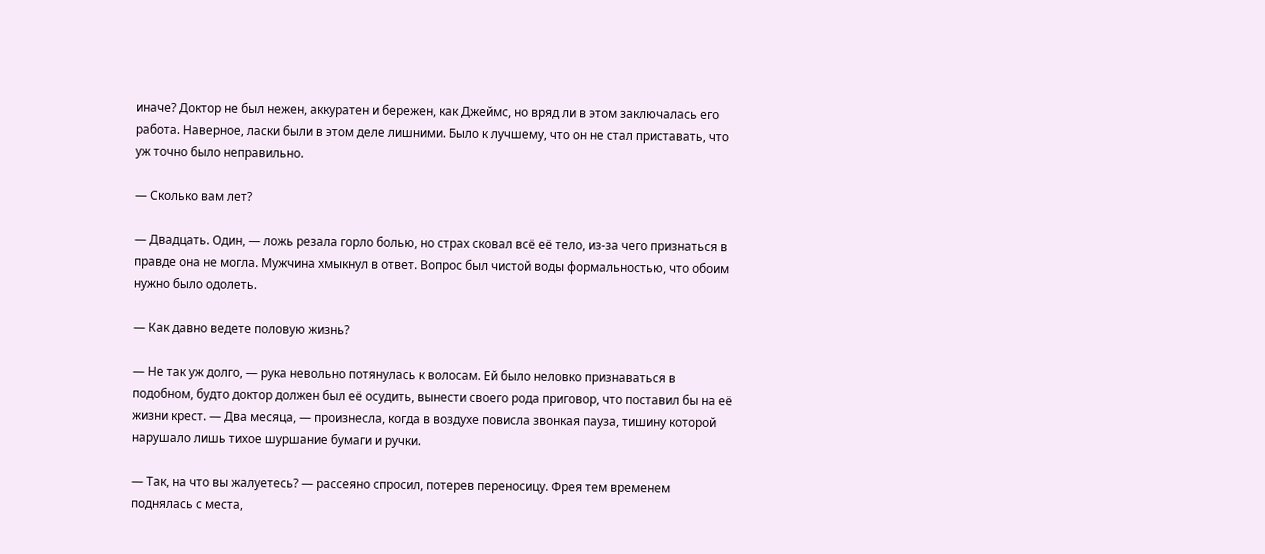иначе? Доктор не был нежен, аккуратен и бережен, как Джеймс, но вряд ли в этом заключалась его работа. Наверное, ласки были в этом деле лишними. Было к лучшему, что он не стал приставать, что уж точно было неправильно.

— Сколько вам лет?

— Двадцать. Один, — ложь резала горло болью, но страх сковал всё её тело, из-за чего признаться в правде она не могла. Мужчина хмыкнул в ответ. Вопрос был чистой воды формальностью, что обоим нужно было одолеть.

— Как давно ведете половую жизнь?

— Не так уж долго, — рука невольно потянулась к волосам. Ей было неловко признаваться в подобном, будто доктор должен был её осудить, вынести своего рода приговор, что поставил бы на её жизни крест. — Два месяца, — произнесла, когда в воздухе повисла звонкая пауза, тишину которой нарушало лишь тихое шуршание бумаги и ручки.

— Так, на что вы жалуетесь? — рассеяно спросил, потерев переносицу. Фрея тем временем поднялась с места,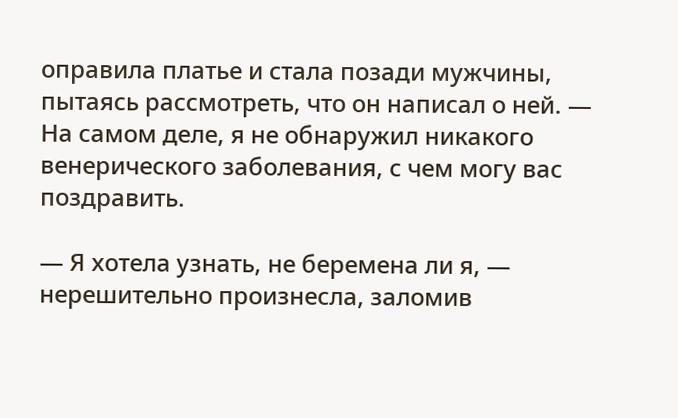оправила платье и стала позади мужчины, пытаясь рассмотреть, что он написал о ней. — На самом деле, я не обнаружил никакого венерического заболевания, с чем могу вас поздравить.

— Я хотела узнать, не беремена ли я, — нерешительно произнесла, заломив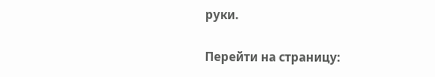руки.

Перейти на страницу: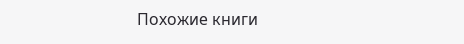Похожие книги